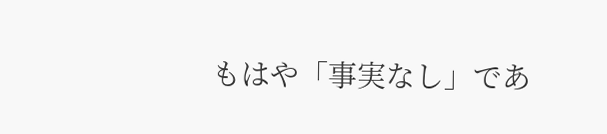もはや「事実なし」であ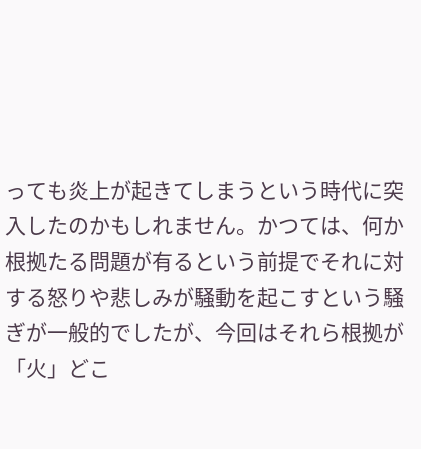っても炎上が起きてしまうという時代に突入したのかもしれません。かつては、何か根拠たる問題が有るという前提でそれに対する怒りや悲しみが騒動を起こすという騒ぎが一般的でしたが、今回はそれら根拠が「火」どこ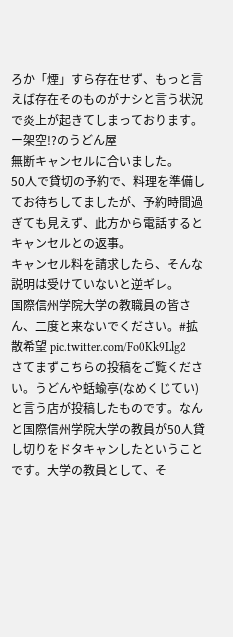ろか「煙」すら存在せず、もっと言えば存在そのものがナシと言う状況で炎上が起きてしまっております。
ー架空!?のうどん屋
無断キャンセルに合いました。
50人で貸切の予約で、料理を準備してお待ちしてましたが、予約時間過ぎても見えず、此方から電話するとキャンセルとの返事。
キャンセル料を請求したら、そんな説明は受けていないと逆ギレ。
国際信州学院大学の教職員の皆さん、二度と来ないでください。#拡散希望 pic.twitter.com/Fo0Kk9Llg2
さてまずこちらの投稿をご覧ください。うどんや蛞蝓亭(なめくじてい)と言う店が投稿したものです。なんと国際信州学院大学の教員が50人貸し切りをドタキャンしたということです。大学の教員として、そ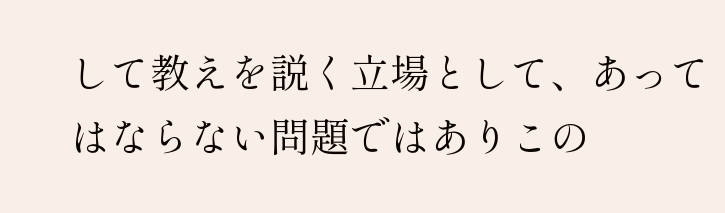して教えを説く立場として、あってはならない問題ではありこの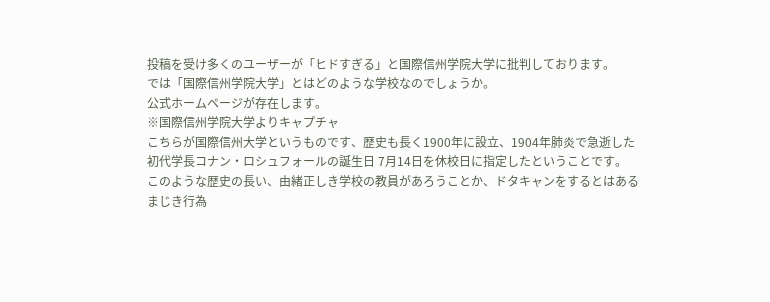投稿を受け多くのユーザーが「ヒドすぎる」と国際信州学院大学に批判しております。
では「国際信州学院大学」とはどのような学校なのでしょうか。
公式ホームページが存在します。
※国際信州学院大学よりキャプチャ
こちらが国際信州大学というものです、歴史も長く1900年に設立、1904年肺炎で急逝した初代学長コナン・ロシュフォールの誕生日 7月14日を休校日に指定したということです。
このような歴史の長い、由緒正しき学校の教員があろうことか、ドタキャンをするとはあるまじき行為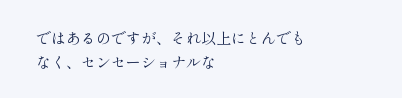ではあるのですが、それ以上にとんでもなく、センセーショナルな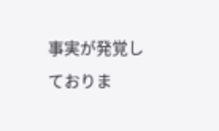事実が発覚しておりま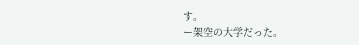す。
ー架空の大学だった。